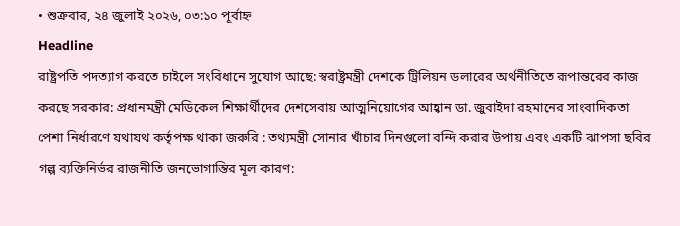• শুক্রবার, ২৪ জুলাই ২০২৬, ০৩:১০ পূর্বাহ্ন
Headline
রাষ্ট্রপতি পদত্যাগ করতে চাইলে সংবিধানে সুযোগ আছে: স্বরাষ্ট্রমন্ত্রী দেশকে ট্রিলিয়ন ডলারের অর্থনীতিতে রূপান্তরের কাজ করছে সরকার: প্রধানমন্ত্রী মেডিকেল শিক্ষার্থীদের দেশসেবায় আত্মনিয়োগের আহ্বান ডা. জুবাইদা রহমানের সাংবাদিকতা পেশা নির্ধারণে যথাযথ কর্তৃপক্ষ থাকা জরুরি : তথ্যমন্ত্রী সোনার খাঁচার দিনগুলো বন্দি করার উপায় এবং একটি ঝাপসা ছবির গল্প ব্যক্তিনির্ভর রাজনীতি জনভোগান্তির মূল কারণ: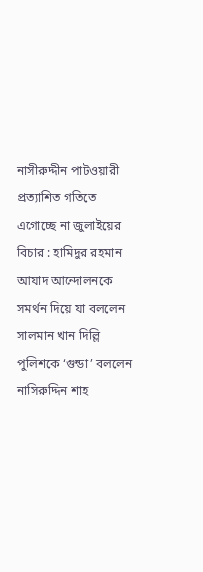নাসীরুদ্দীন পাটওয়ারী প্রত্যাশিত গতিতে এগোচ্ছে না জুলাইয়ের বিচার : হামিদুর রহমান আযাদ আন্দোলনকে সমর্থন দিয়ে যা বললেন সালমান খান দিল্লি পুলিশকে ‘গুন্ডা’ বললেন নাসিরুদ্দিন শাহ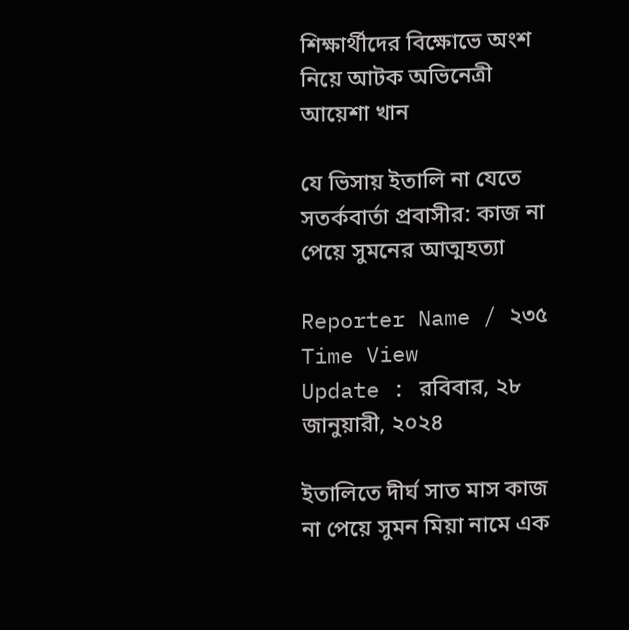শিক্ষার্থীদের বিক্ষোভে অংশ নিয়ে আটক অভিনেত্রী আয়েশা খান

যে ভিসায় ইতালি না যেতে সতর্কবার্তা প্রবাসীর: কাজ না পেয়ে সুমনের আত্মহত্যা

Reporter Name / ২৩৫ Time View
Update : রবিবার, ২৮ জানুয়ারী, ২০২৪

ইতালিতে দীর্ঘ সাত মাস কাজ না পেয়ে সুমন মিয়া নামে এক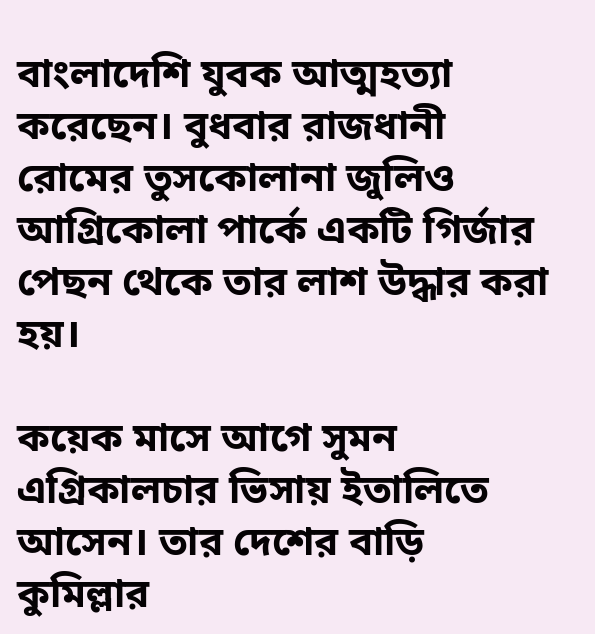বাংলাদেশি যুবক আত্মহত্যা করেছেন। বুধবার রাজধানী রোমের তুসকোলানা জুলিও আগ্রিকোলা পার্কে একটি গির্জার পেছন থেকে তার লাশ উদ্ধার করা হয়।

কয়েক মাসে আগে সুমন এগ্রিকালচার ভিসায় ইতালিতে আসেন। তার দেশের বাড়ি কুমিল্লার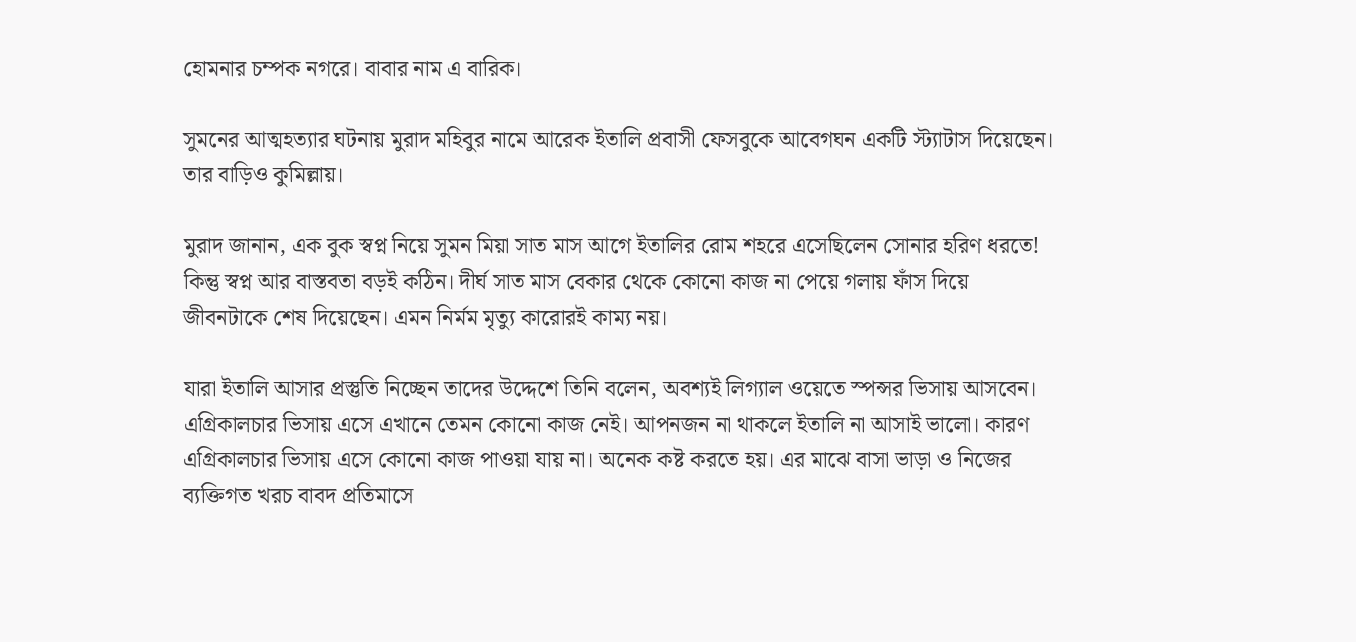হোমনার চম্পক নগরে। বাবার নাম এ বারিক।

সুমনের আত্মহত্যার ঘটনায় মুরাদ মহিবুর নামে আরেক ইতালি প্রবাসী ফেসবুকে আবেগঘন একটি স্ট্যাটাস দিয়েছেন। তার বাড়িও কুমিল্লায়।

মুরাদ জানান, এক বুক স্বপ্ন নিয়ে সুমন মিয়া সাত মাস আগে ইতালির রোম শহরে এসেছিলেন সোনার হরিণ ধরতে! কিন্তু স্বপ্ন আর বাস্তবতা বড়ই কঠিন। দীর্ঘ সাত মাস বেকার থেকে কোনো কাজ না পেয়ে গলায় ফাঁস দিয়ে জীবনটাকে শেষ দিয়েছেন। এমন নির্মম মৃত্যু কারোরই কাম্য নয়।

যারা ইতালি আসার প্রস্তুতি নিচ্ছেন তাদের উদ্দেশে তিনি বলেন, অবশ্যই লিগ্যাল ওয়েতে স্পন্সর ভিসায় আসবেন। এগ্রিকালচার ভিসায় এসে এখানে তেমন কোনো কাজ নেই। আপনজন না থাকলে ইতালি না আসাই ভালো। কারণ এগ্রিকালচার ভিসায় এসে কোনো কাজ পাওয়া যায় না। অনেক কষ্ট করতে হয়। এর মাঝে বাসা ভাড়া ও নিজের ব্যক্তিগত খরচ বাবদ প্রতিমাসে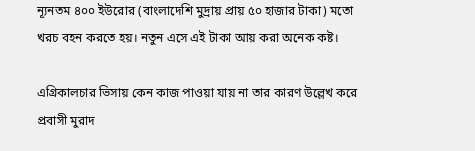ন্যূনতম ৪০০ ইউরোর (বাংলাদেশি মুদ্রায় প্রায় ৫০ হাজার টাকা) মতো খরচ বহন করতে হয়। নতুন এসে এই টাকা আয় করা অনেক কষ্ট।

এগ্রিকালচার ভিসায় কেন কাজ পাওয়া যায় না তার কারণ উল্লেখ করে প্রবাসী মুরাদ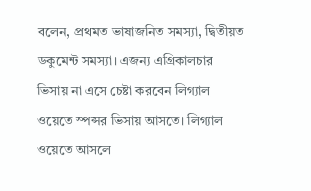বলেন, প্রথমত ভাষাজনিত সমস্যা, দ্বিতীয়ত ডকুমেন্ট সমস্যা। এজন্য এগ্রিকালচার ভিসায় না এসে চেষ্টা করবেন লিগ্যাল ওয়েতে স্পন্সর ভিসায় আসতে। লিগ্যাল ওয়েতে আসলে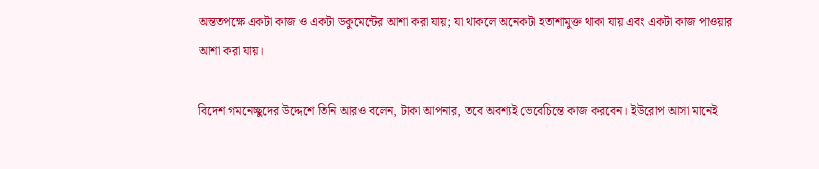অন্ততপক্ষে একটা কাজ ও একটা ডকুমেন্টের আশা করা যায়; যা থাকলে অনেকটা হতাশামুক্ত থাকা যায় এবং একটা কাজ পাওয়ার আশা করা যায়।

বিদেশ গমনেচ্ছুদের উদ্দেশে তিনি আরও বলেন, টাকা আপনার, তবে অবশ্যই ভেবেচিন্তে কাজ করবেন। ইউরোপ আসা মানেই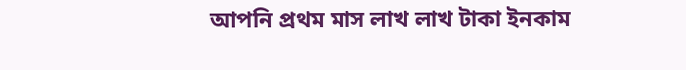আপনি প্রথম মাস লাখ লাখ টাকা ইনকাম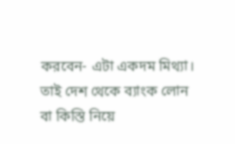করবেন- এটা একদম মিথ্যা। তাই দেশ থেকে ব্যাংক লোন বা কিস্তি নিয়ে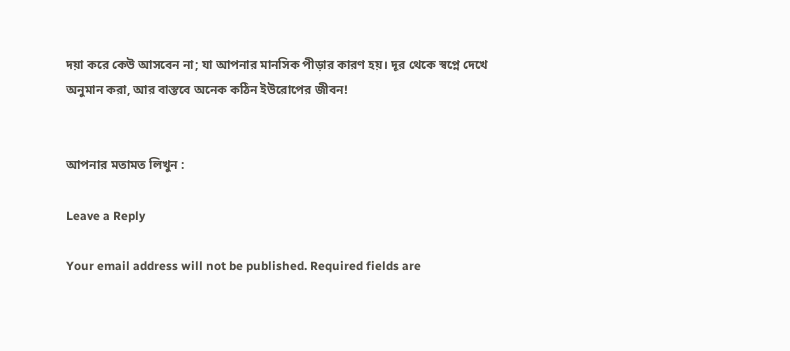দয়া করে কেউ আসবেন না; যা আপনার মানসিক পীড়ার কারণ হয়। দূর থেকে স্বপ্নে দেখে অনুমান করা, আর বাস্তবে অনেক কঠিন ইউরোপের জীবন!


আপনার মতামত লিখুন :

Leave a Reply

Your email address will not be published. Required fields are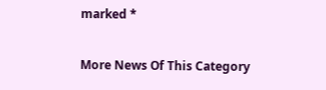marked *

More News Of This Category